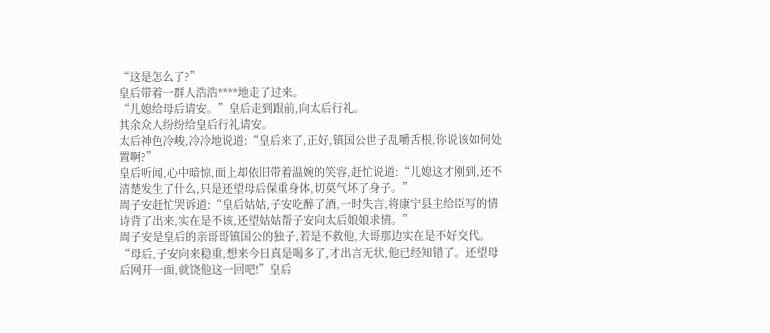“这是怎么了?”
皇后带着一群人浩浩****地走了过来。
“儿媳给母后请安。”皇后走到跟前,向太后行礼。
其余众人纷纷给皇后行礼请安。
太后神色冷峻,冷冷地说道:“皇后来了,正好,镇国公世子乱嚼舌根,你说该如何处置啊?”
皇后听闻,心中暗惊,面上却依旧带着温婉的笑容,赶忙说道:“儿媳这才刚到,还不清楚发生了什么,只是还望母后保重身体,切莫气坏了身子。”
周子安赶忙哭诉道:“皇后姑姑,子安吃醉了酒,一时失言,将康宁县主给臣写的情诗背了出来,实在是不该,还望姑姑帮子安向太后娘娘求情。”
周子安是皇后的亲哥哥镇国公的独子,若是不救他,大哥那边实在是不好交代。
“母后,子安向来稳重,想来今日真是喝多了,才出言无状,他已经知错了。还望母后网开一面,就饶他这一回吧!”皇后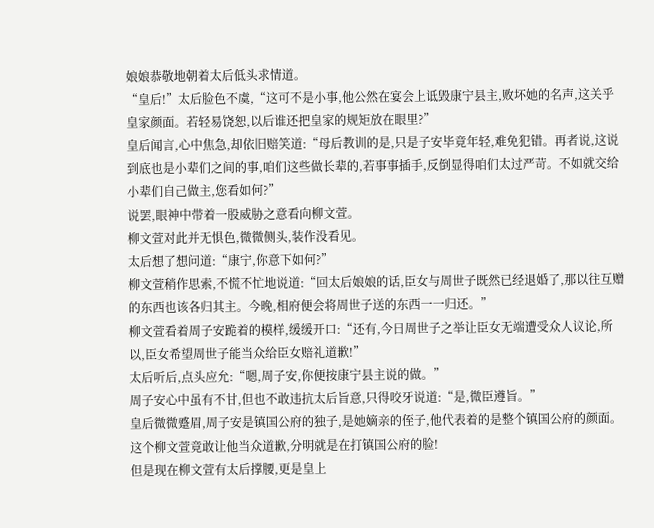娘娘恭敬地朝着太后低头求情道。
“皇后!”太后脸色不虞,“这可不是小事,他公然在宴会上诋毁康宁县主,败坏她的名声,这关乎皇家颜面。若轻易饶恕,以后谁还把皇家的规矩放在眼里?”
皇后闻言,心中焦急,却依旧赔笑道:“母后教训的是,只是子安毕竟年轻,难免犯错。再者说,这说到底也是小辈们之间的事,咱们这些做长辈的,若事事插手,反倒显得咱们太过严苛。不如就交给小辈们自己做主,您看如何?”
说罢,眼神中带着一股威胁之意看向柳文萱。
柳文萱对此并无惧色,微微侧头,装作没看见。
太后想了想问道:“康宁,你意下如何?”
柳文萱稍作思索,不慌不忙地说道:“回太后娘娘的话,臣女与周世子既然已经退婚了,那以往互赠的东西也该各归其主。今晚,相府便会将周世子送的东西一一归还。”
柳文萱看着周子安跪着的模样,缓缓开口:“还有,今日周世子之举让臣女无端遭受众人议论,所以,臣女希望周世子能当众给臣女赔礼道歉!”
太后听后,点头应允:“嗯,周子安,你便按康宁县主说的做。”
周子安心中虽有不甘,但也不敢违抗太后旨意,只得咬牙说道:“是,微臣遵旨。”
皇后微微蹙眉,周子安是镇国公府的独子,是她嫡亲的侄子,他代表着的是整个镇国公府的颜面。
这个柳文萱竟敢让他当众道歉,分明就是在打镇国公府的脸!
但是现在柳文萱有太后撑腰,更是皇上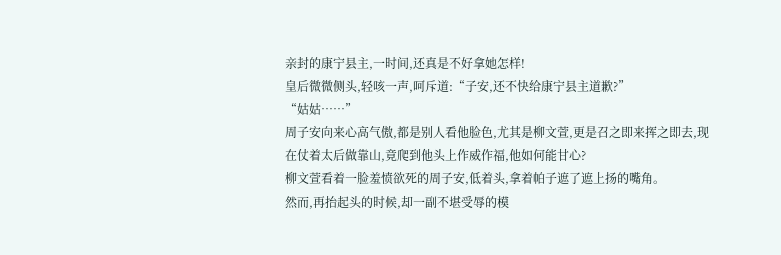亲封的康宁县主,一时间,还真是不好拿她怎样!
皇后微微侧头,轻咳一声,呵斥道:“子安,还不快给康宁县主道歉?”
“姑姑……”
周子安向来心高气傲,都是别人看他脸色,尤其是柳文萱,更是召之即来挥之即去,现在仗着太后做靠山,竟爬到他头上作威作福,他如何能甘心?
柳文萱看着一脸羞愤欲死的周子安,低着头,拿着帕子遮了遮上扬的嘴角。
然而,再抬起头的时候,却一副不堪受辱的模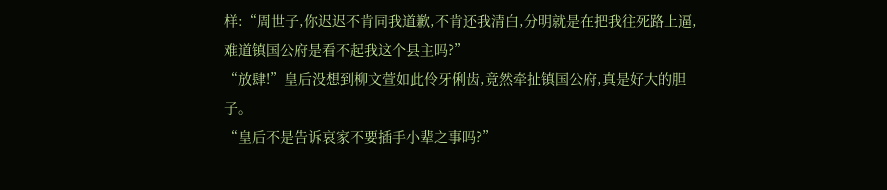样:“周世子,你迟迟不肯同我道歉,不肯还我清白,分明就是在把我往死路上逼,难道镇国公府是看不起我这个县主吗?”
“放肆!”皇后没想到柳文萱如此伶牙俐齿,竟然牵扯镇国公府,真是好大的胆子。
“皇后不是告诉哀家不要插手小辈之事吗?”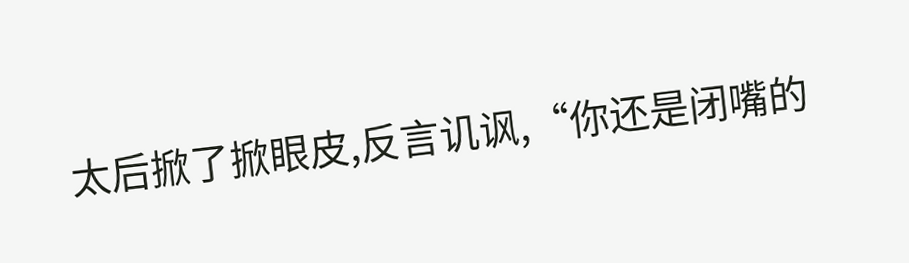太后掀了掀眼皮,反言讥讽,“你还是闭嘴的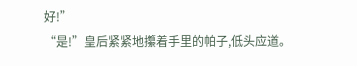好!”
“是!”皇后紧紧地攥着手里的帕子,低头应道。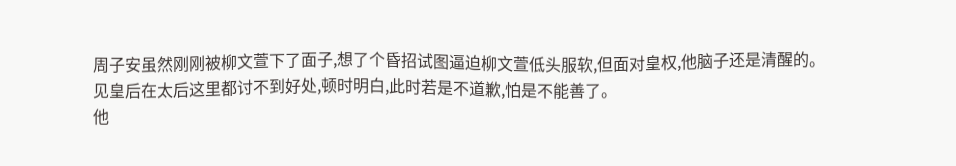周子安虽然刚刚被柳文萱下了面子,想了个昏招试图逼迫柳文萱低头服软,但面对皇权,他脑子还是清醒的。
见皇后在太后这里都讨不到好处,顿时明白,此时若是不道歉,怕是不能善了。
他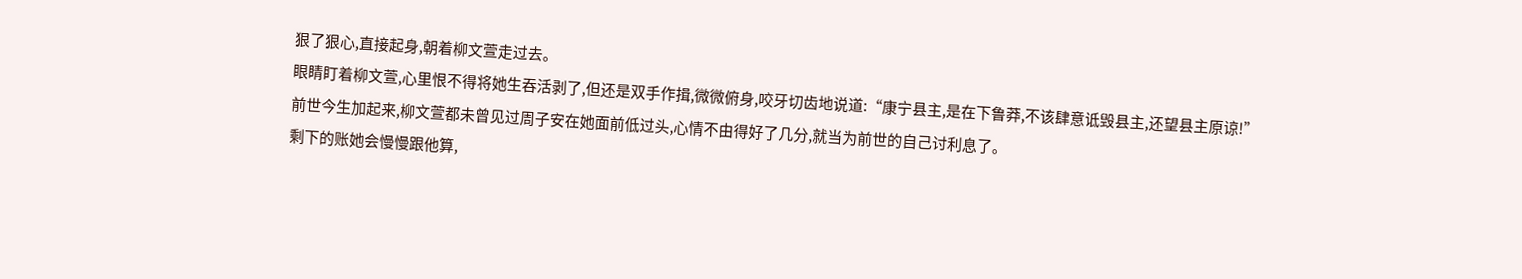狠了狠心,直接起身,朝着柳文萱走过去。
眼睛盯着柳文萱,心里恨不得将她生吞活剥了,但还是双手作揖,微微俯身,咬牙切齿地说道:“康宁县主,是在下鲁莽,不该肆意诋毁县主,还望县主原谅!”
前世今生加起来,柳文萱都未曾见过周子安在她面前低过头,心情不由得好了几分,就当为前世的自己讨利息了。
剩下的账她会慢慢跟他算,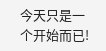今天只是一个开始而已!